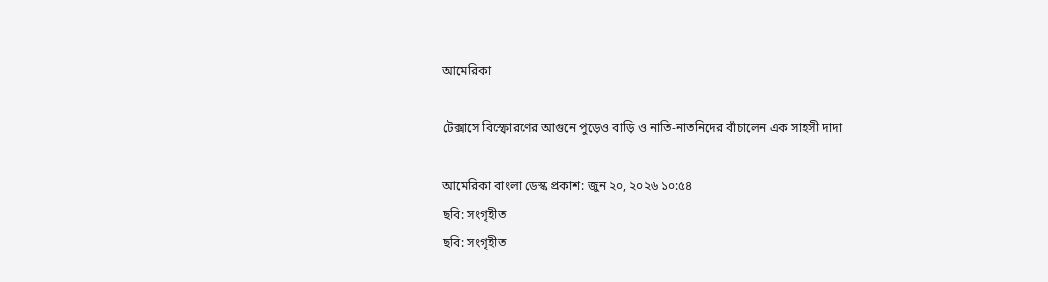আমেরিকা

টেক্সাসে বিস্ফোরণের আগুনে পুড়েও বাড়ি ও নাতি-নাতনিদের বাঁচালেন এক সাহসী দাদা

আমেরিকা বাংলা ডেস্ক প্রকাশ: জুন ২০, ২০২৬ ১০:৫৪
ছবি: সংগৃহীত
ছবি: সংগৃহীত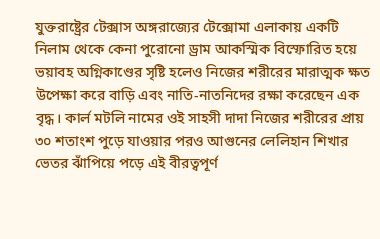যুক্তরাষ্ট্রের টেক্সাস অঙ্গরাজ্যের টেক্সোমা এলাকায় একটি নিলাম থেকে কেনা পুরোনো ড্রাম আকস্মিক বিস্ফোরিত হয়ে ভয়াবহ অগ্নিকাণ্ডের সৃষ্টি হলেও নিজের শরীরের মারাত্মক ক্ষত উপেক্ষা করে বাড়ি এবং নাতি-নাতনিদের রক্ষা করেছেন এক বৃদ্ধ। কার্ল মটলি নামের ওই সাহসী দাদা নিজের শরীরের প্রায় ৩০ শতাংশ পুড়ে যাওয়ার পরও আগুনের লেলিহান শিখার ভেতর ঝাঁপিয়ে পড়ে এই বীরত্বপূর্ণ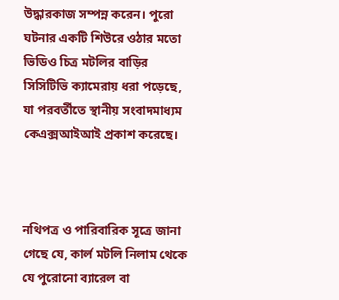উদ্ধারকাজ সম্পন্ন করেন। পুরো ঘটনার একটি শিউরে ওঠার মতো ভিডিও চিত্র মটলির বাড়ির সিসিটিভি ক্যামেরায় ধরা পড়েছে, যা পরবর্তীতে স্থানীয় সংবাদমাধ্যম কেএক্সআইআই প্রকাশ করেছে।



নথিপত্র ও পারিবারিক সূত্রে জানা গেছে যে, কার্ল মটলি নিলাম থেকে যে পুরোনো ব্যারেল বা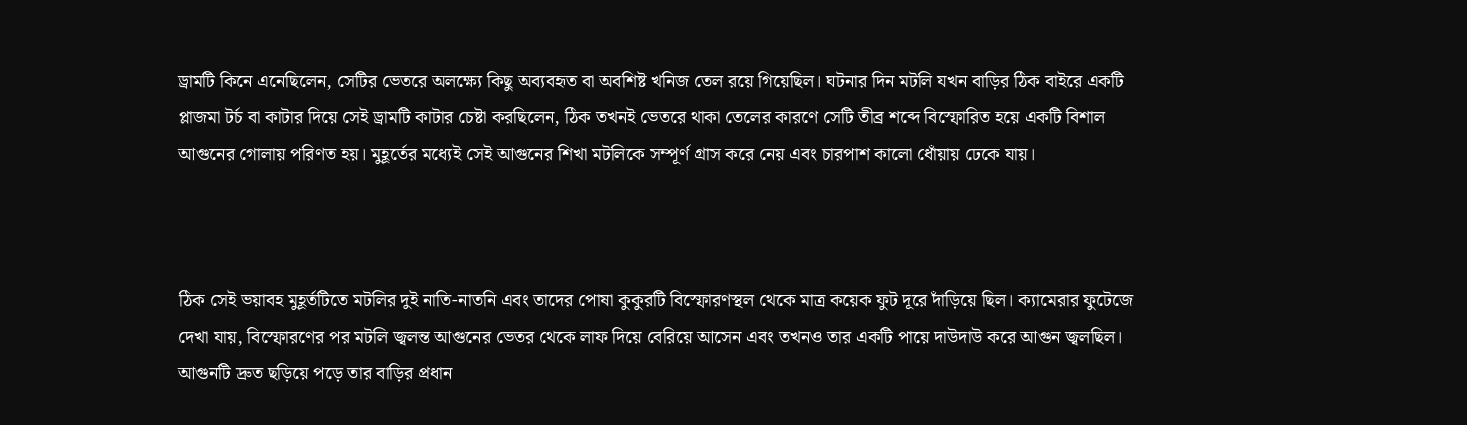ড্রামটি কিনে এনেছিলেন, সেটির ভেতরে অলক্ষ্যে কিছু অব্যবহৃত বা অবশিষ্ট খনিজ তেল রয়ে গিয়েছিল। ঘটনার দিন মটলি যখন বাড়ির ঠিক বাইরে একটি প্লাজমা টর্চ বা কাটার দিয়ে সেই ড্রামটি কাটার চেষ্টা করছিলেন, ঠিক তখনই ভেতরে থাকা তেলের কারণে সেটি তীব্র শব্দে বিস্ফোরিত হয়ে একটি বিশাল আগুনের গোলায় পরিণত হয়। মুহূর্তের মধ্যেই সেই আগুনের শিখা মটলিকে সম্পূর্ণ গ্রাস করে নেয় এবং চারপাশ কালো ধোঁয়ায় ঢেকে যায়।



ঠিক সেই ভয়াবহ মুহূর্তটিতে মটলির দুই নাতি-নাতনি এবং তাদের পোষা কুকুরটি বিস্ফোরণস্থল থেকে মাত্র কয়েক ফুট দূরে দাঁড়িয়ে ছিল। ক্যামেরার ফুটেজে দেখা যায়, বিস্ফোরণের পর মটলি জ্বলন্ত আগুনের ভেতর থেকে লাফ দিয়ে বেরিয়ে আসেন এবং তখনও তার একটি পায়ে দাউদাউ করে আগুন জ্বলছিল। আগুনটি দ্রুত ছড়িয়ে পড়ে তার বাড়ির প্রধান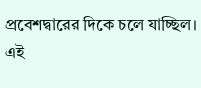প্রবেশদ্বারের দিকে চলে যাচ্ছিল। এই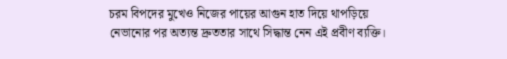চরম বিপদের মুখেও নিজের পায়ের আগুন হাত দিয়ে থাপড়িয়ে নেভানোর পর অত্যন্ত দ্রুততার সাথে সিদ্ধান্ত নেন এই প্রবীণ ব্যক্তি।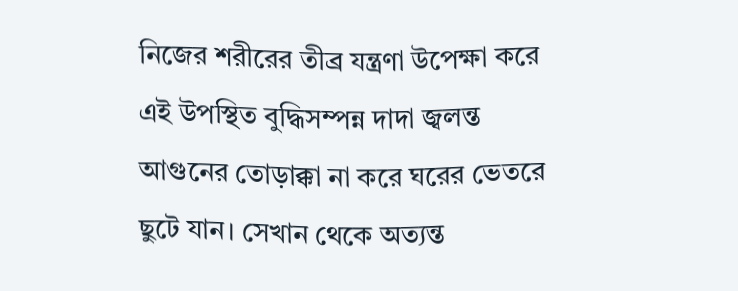নিজের শরীরের তীব্র যন্ত্রণা উপেক্ষা করে এই উপস্থিত বুদ্ধিসম্পন্ন দাদা জ্বলন্ত আগুনের তোড়াক্কা না করে ঘরের ভেতরে ছুটে যান। সেখান থেকে অত্যন্ত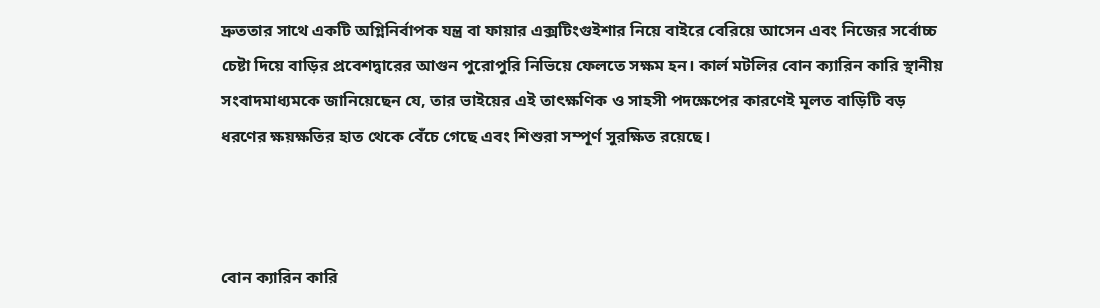দ্রুততার সাথে একটি অগ্নিনির্বাপক যন্ত্র বা ফায়ার এক্সটিংগুইশার নিয়ে বাইরে বেরিয়ে আসেন এবং নিজের সর্বোচ্চ চেষ্টা দিয়ে বাড়ির প্রবেশদ্বারের আগুন পুরোপুরি নিভিয়ে ফেলতে সক্ষম হন। কার্ল মটলির বোন ক্যারিন কারি স্থানীয় সংবাদমাধ্যমকে জানিয়েছেন যে, তার ভাইয়ের এই তাৎক্ষণিক ও সাহসী পদক্ষেপের কারণেই মূলত বাড়িটি বড় ধরণের ক্ষয়ক্ষতির হাত থেকে বেঁচে গেছে এবং শিশুরা সম্পূর্ণ সুরক্ষিত রয়েছে।



বোন ক্যারিন কারি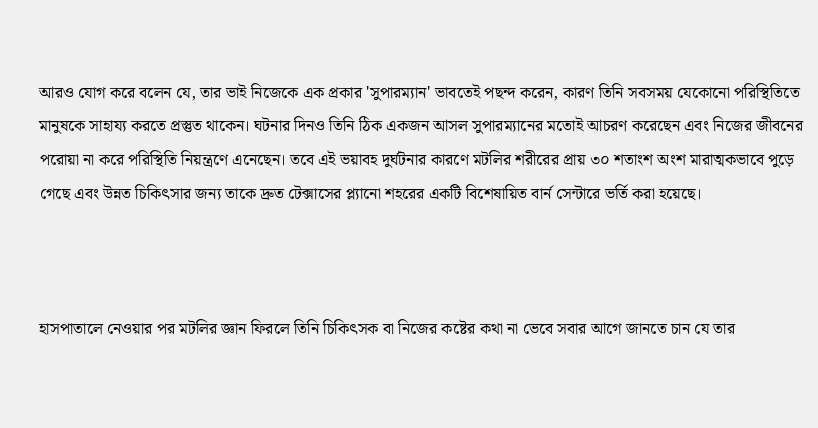আরও যোগ করে বলেন যে, তার ভাই নিজেকে এক প্রকার 'সুপারম্যান' ভাবতেই পছন্দ করেন, কারণ তিনি সবসময় যেকোনো পরিস্থিতিতে মানুষকে সাহায্য করতে প্রস্তুত থাকেন। ঘটনার দিনও তিনি ঠিক একজন আসল সুপারম্যানের মতোই আচরণ করেছেন এবং নিজের জীবনের পরোয়া না করে পরিস্থিতি নিয়ন্ত্রণে এনেছেন। তবে এই ভয়াবহ দুর্ঘটনার কারণে মটলির শরীরের প্রায় ৩০ শতাংশ অংশ মারাত্মকভাবে পুড়ে গেছে এবং উন্নত চিকিৎসার জন্য তাকে দ্রুত টেক্সাসের প্ল্যানো শহরের একটি বিশেষায়িত বার্ন সেন্টারে ভর্তি করা হয়েছে।



হাসপাতালে নেওয়ার পর মটলির জ্ঞান ফিরলে তিনি চিকিৎসক বা নিজের কষ্টের কথা না ভেবে সবার আগে জানতে চান যে তার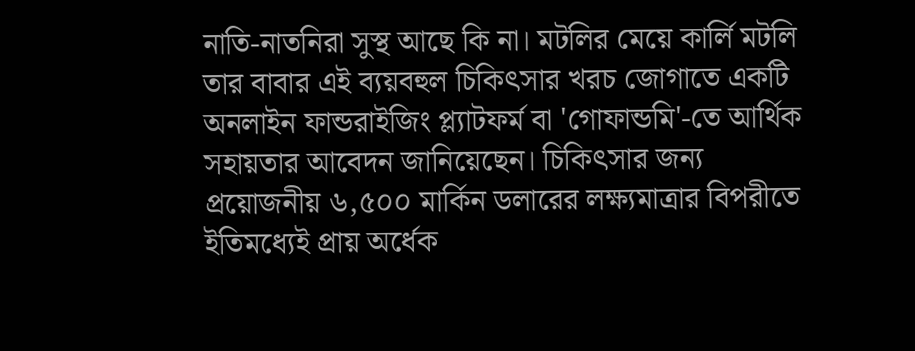নাতি-নাতনিরা সুস্থ আছে কি না। মটলির মেয়ে কার্লি মটলি তার বাবার এই ব্যয়বহুল চিকিৎসার খরচ জোগাতে একটি অনলাইন ফান্ডরাইজিং প্ল্যাটফর্ম বা 'গোফান্ডমি'-তে আর্থিক সহায়তার আবেদন জানিয়েছেন। চিকিৎসার জন্য প্রয়োজনীয় ৬,৫০০ মার্কিন ডলারের লক্ষ্যমাত্রার বিপরীতে ইতিমধ্যেই প্রায় অর্ধেক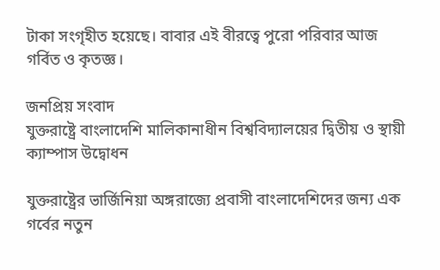টাকা সংগৃহীত হয়েছে। বাবার এই বীরত্বে পুরো পরিবার আজ গর্বিত ও কৃতজ্ঞ।

জনপ্রিয় সংবাদ
যুক্তরাষ্ট্রে বাংলাদেশি মালিকানাধীন বিশ্ববিদ্যালয়ের দ্বিতীয় ও স্থায়ী ক্যাম্পাস উদ্বোধন

যুক্তরাষ্ট্রের ভার্জিনিয়া অঙ্গরাজ্যে প্রবাসী বাংলাদেশিদের জন্য এক গর্বের নতুন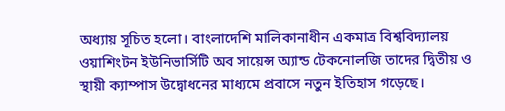অধ্যায় সূচিত হলো। বাংলাদেশি মালিকানাধীন একমাত্র বিশ্ববিদ্যালয় ওয়াশিংটন ইউনিভার্সিটি অব সায়েন্স অ্যান্ড টেকনোলজি তাদের দ্বিতীয় ও স্থায়ী ক্যাম্পাস উদ্বোধনের মাধ্যমে প্রবাসে নতুন ইতিহাস গড়েছে।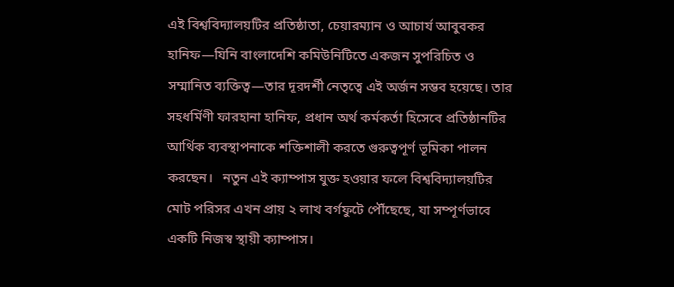এই বিশ্ববিদ্যালয়টির প্রতিষ্ঠাতা, চেয়ারম্যান ও আচার্য আবুবকর হানিফ—যিনি বাংলাদেশি কমিউনিটিতে একজন সুপরিচিত ও সম্মানিত ব্যক্তিত্ব—তার দূরদর্শী নেতৃত্বে এই অর্জন সম্ভব হয়েছে। তার সহধর্মিণী ফারহানা হানিফ, প্রধান অর্থ কর্মকর্তা হিসেবে প্রতিষ্ঠানটির আর্থিক ব্যবস্থাপনাকে শক্তিশালী করতে গুরুত্বপূর্ণ ভূমিকা পালন করছেন।   নতুন এই ক্যাম্পাস যুক্ত হওয়ার ফলে বিশ্ববিদ্যালয়টির মোট পরিসর এখন প্রায় ২ লাখ বর্গফুটে পৌঁছেছে, যা সম্পূর্ণভাবে একটি নিজস্ব স্থায়ী ক্যাম্পাস।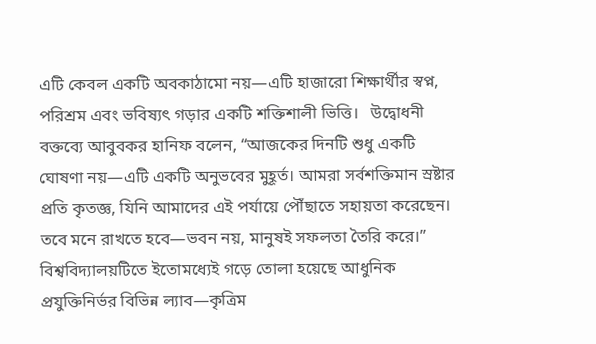এটি কেবল একটি অবকাঠামো নয়—এটি হাজারো শিক্ষার্থীর স্বপ্ন, পরিশ্রম এবং ভবিষ্যৎ গড়ার একটি শক্তিশালী ভিত্তি।   উদ্বোধনী বক্তব্যে আবুবকর হানিফ বলেন, “আজকের দিনটি শুধু একটি ঘোষণা নয়—এটি একটি অনুভবের মুহূর্ত। আমরা সর্বশক্তিমান স্রষ্টার প্রতি কৃতজ্ঞ, যিনি আমাদের এই পর্যায়ে পৌঁছাতে সহায়তা করেছেন। তবে মনে রাখতে হবে—ভবন নয়, মানুষই সফলতা তৈরি করে।”   বিশ্ববিদ্যালয়টিতে ইতোমধ্যেই গড়ে তোলা হয়েছে আধুনিক প্রযুক্তিনির্ভর বিভিন্ন ল্যাব—কৃত্রিম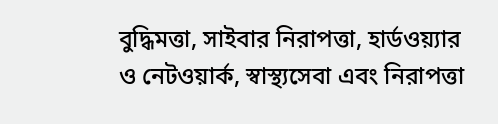বুদ্ধিমত্তা, সাইবার নিরাপত্তা, হার্ডওয়্যার ও নেটওয়ার্ক, স্বাস্থ্যসেবা এবং নিরাপত্তা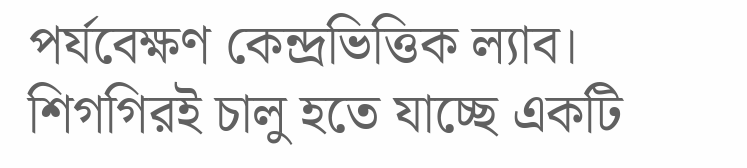পর্যবেক্ষণ কেন্দ্রভিত্তিক ল্যাব। শিগগিরই চালু হতে যাচ্ছে একটি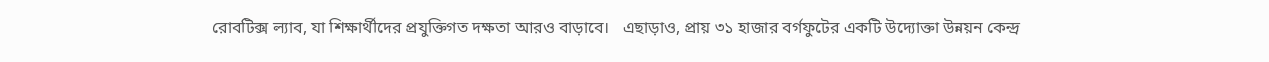রোবটিক্স ল্যাব, যা শিক্ষার্থীদের প্রযুক্তিগত দক্ষতা আরও বাড়াবে।   এছাড়াও, প্রায় ৩১ হাজার বর্গফুটের একটি উদ্যোক্তা উন্নয়ন কেন্দ্র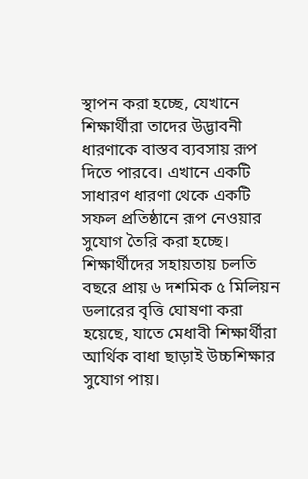স্থাপন করা হচ্ছে, যেখানে শিক্ষার্থীরা তাদের উদ্ভাবনী ধারণাকে বাস্তব ব্যবসায় রূপ দিতে পারবে। এখানে একটি সাধারণ ধারণা থেকে একটি সফল প্রতিষ্ঠানে রূপ নেওয়ার সুযোগ তৈরি করা হচ্ছে।   শিক্ষার্থীদের সহায়তায় চলতি বছরে প্রায় ৬ দশমিক ৫ মিলিয়ন ডলারের বৃত্তি ঘোষণা করা হয়েছে, যাতে মেধাবী শিক্ষার্থীরা আর্থিক বাধা ছাড়াই উচ্চশিক্ষার সুযোগ পায়।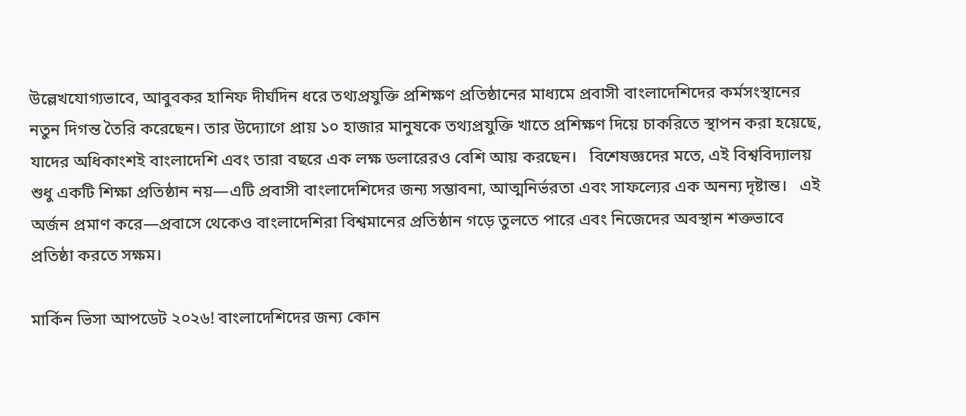উল্লেখযোগ্যভাবে, আবুবকর হানিফ দীর্ঘদিন ধরে তথ্যপ্রযুক্তি প্রশিক্ষণ প্রতিষ্ঠানের মাধ্যমে প্রবাসী বাংলাদেশিদের কর্মসংস্থানের নতুন দিগন্ত তৈরি করেছেন। তার উদ্যোগে প্রায় ১০ হাজার মানুষকে তথ্যপ্রযুক্তি খাতে প্রশিক্ষণ দিয়ে চাকরিতে স্থাপন করা হয়েছে, যাদের অধিকাংশই বাংলাদেশি এবং তারা বছরে এক লক্ষ ডলারেরও বেশি আয় করছেন।   বিশেষজ্ঞদের মতে, এই বিশ্ববিদ্যালয় শুধু একটি শিক্ষা প্রতিষ্ঠান নয়—এটি প্রবাসী বাংলাদেশিদের জন্য সম্ভাবনা, আত্মনির্ভরতা এবং সাফল্যের এক অনন্য দৃষ্টান্ত।   এই অর্জন প্রমাণ করে—প্রবাসে থেকেও বাংলাদেশিরা বিশ্বমানের প্রতিষ্ঠান গড়ে তুলতে পারে এবং নিজেদের অবস্থান শক্তভাবে প্রতিষ্ঠা করতে সক্ষম।

মার্কিন ভিসা আপডেট ২০২৬! বাংলাদেশিদের জন্য কোন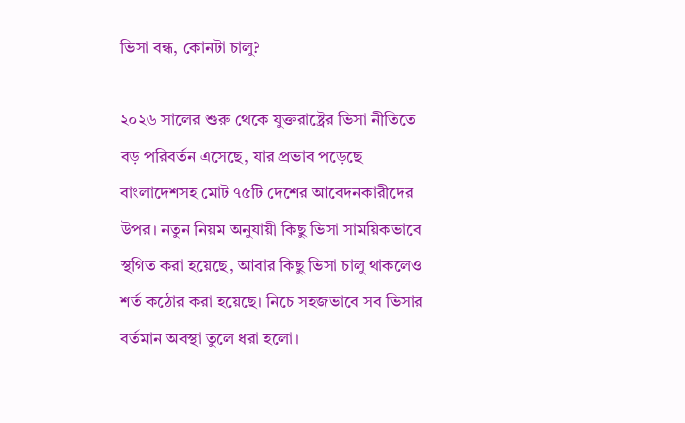ভিসা বন্ধ, কোনটা চালু?

২০২৬ সালের শুরু থেকে যুক্তরাষ্ট্রের ভিসা নীতিতে বড় পরিবর্তন এসেছে, যার প্রভাব পড়েছে বাংলাদেশসহ মোট ৭৫টি দেশের আবেদনকারীদের উপর। নতুন নিয়ম অনুযায়ী কিছু ভিসা সাময়িকভাবে স্থগিত করা হয়েছে, আবার কিছু ভিসা চালু থাকলেও শর্ত কঠোর করা হয়েছে। নিচে সহজভাবে সব ভিসার বর্তমান অবস্থা তুলে ধরা হলো।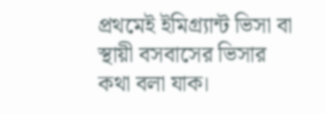প্রথমেই ইমিগ্র্যান্ট ভিসা বা স্থায়ী বসবাসের ভিসার কথা বলা যাক।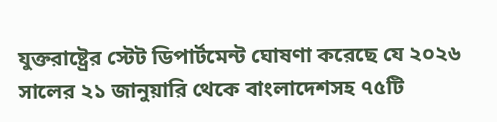যুক্তরাষ্ট্রের স্টেট ডিপার্টমেন্ট ঘোষণা করেছে যে ২০২৬ সালের ২১ জানুয়ারি থেকে বাংলাদেশসহ ৭৫টি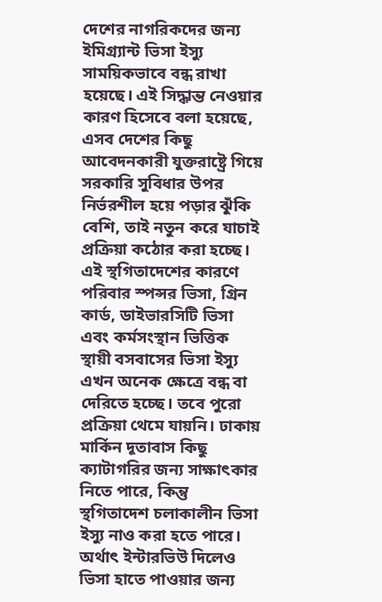দেশের নাগরিকদের জন্য ইমিগ্র্যান্ট ভিসা ইস্যু সাময়িকভাবে বন্ধ রাখা হয়েছে। এই সিদ্ধান্ত নেওয়ার কারণ হিসেবে বলা হয়েছে, এসব দেশের কিছু আবেদনকারী যুক্তরাষ্ট্রে গিয়ে সরকারি সুবিধার উপর নির্ভরশীল হয়ে পড়ার ঝুঁকি বেশি, তাই নতুন করে যাচাই প্রক্রিয়া কঠোর করা হচ্ছে।   এই স্থগিতাদেশের কারণে পরিবার স্পন্সর ভিসা, গ্রিন কার্ড, ডাইভারসিটি ভিসা এবং কর্মসংস্থান ভিত্তিক স্থায়ী বসবাসের ভিসা ইস্যু এখন অনেক ক্ষেত্রে বন্ধ বা দেরিতে হচ্ছে। তবে পুরো প্রক্রিয়া থেমে যায়নি। ঢাকায় মার্কিন দূতাবাস কিছু ক্যাটাগরির জন্য সাক্ষাৎকার নিতে পারে, কিন্তু স্থগিতাদেশ চলাকালীন ভিসা ইস্যু নাও করা হতে পারে। অর্থাৎ ইন্টারভিউ দিলেও ভিসা হাতে পাওয়ার জন্য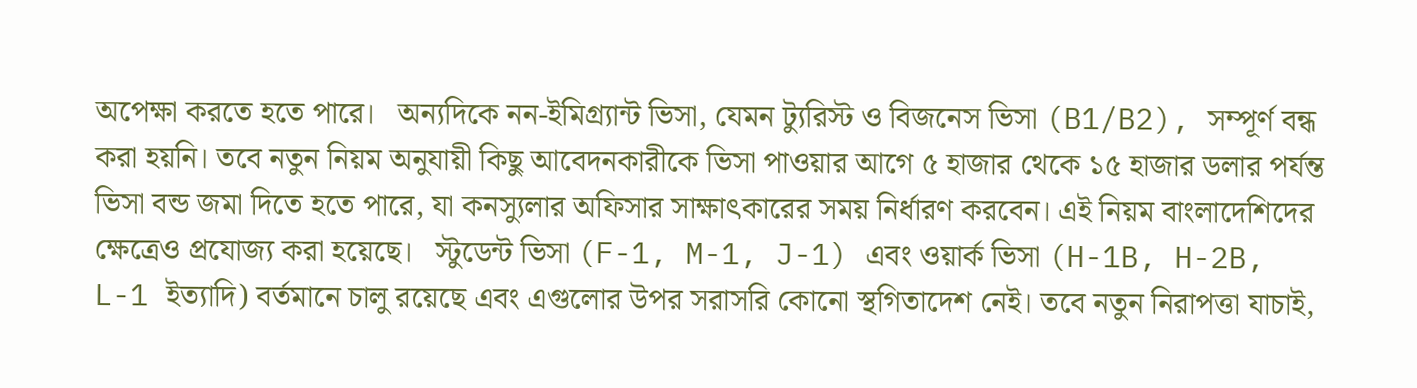অপেক্ষা করতে হতে পারে।   অন্যদিকে নন-ইমিগ্র্যান্ট ভিসা, যেমন ট্যুরিস্ট ও বিজনেস ভিসা (B1/B2), সম্পূর্ণ বন্ধ করা হয়নি। তবে নতুন নিয়ম অনুযায়ী কিছু আবেদনকারীকে ভিসা পাওয়ার আগে ৫ হাজার থেকে ১৫ হাজার ডলার পর্যন্ত ভিসা বন্ড জমা দিতে হতে পারে, যা কনস্যুলার অফিসার সাক্ষাৎকারের সময় নির্ধারণ করবেন। এই নিয়ম বাংলাদেশিদের ক্ষেত্রেও প্রযোজ্য করা হয়েছে।   স্টুডেন্ট ভিসা (F-1, M-1, J-1) এবং ওয়ার্ক ভিসা (H-1B, H-2B, L-1 ইত্যাদি) বর্তমানে চালু রয়েছে এবং এগুলোর উপর সরাসরি কোনো স্থগিতাদেশ নেই। তবে নতুন নিরাপত্তা যাচাই,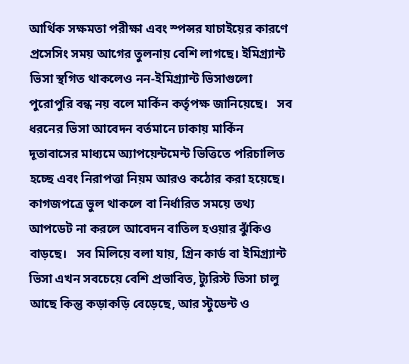আর্থিক সক্ষমতা পরীক্ষা এবং স্পন্সর যাচাইয়ের কারণে প্রসেসিং সময় আগের তুলনায় বেশি লাগছে। ইমিগ্র্যান্ট ভিসা স্থগিত থাকলেও নন-ইমিগ্র্যান্ট ভিসাগুলো পুরোপুরি বন্ধ নয় বলে মার্কিন কর্তৃপক্ষ জানিয়েছে।   সব ধরনের ভিসা আবেদন বর্তমানে ঢাকায় মার্কিন দূতাবাসের মাধ্যমে অ্যাপয়েন্টমেন্ট ভিত্তিতে পরিচালিত হচ্ছে এবং নিরাপত্তা নিয়ম আরও কঠোর করা হয়েছে। কাগজপত্রে ভুল থাকলে বা নির্ধারিত সময়ে তথ্য আপডেট না করলে আবেদন বাতিল হওয়ার ঝুঁকিও বাড়ছে।   সব মিলিয়ে বলা যায়, গ্রিন কার্ড বা ইমিগ্র্যান্ট ভিসা এখন সবচেয়ে বেশি প্রভাবিত, ট্যুরিস্ট ভিসা চালু আছে কিন্তু কড়াকড়ি বেড়েছে, আর স্টুডেন্ট ও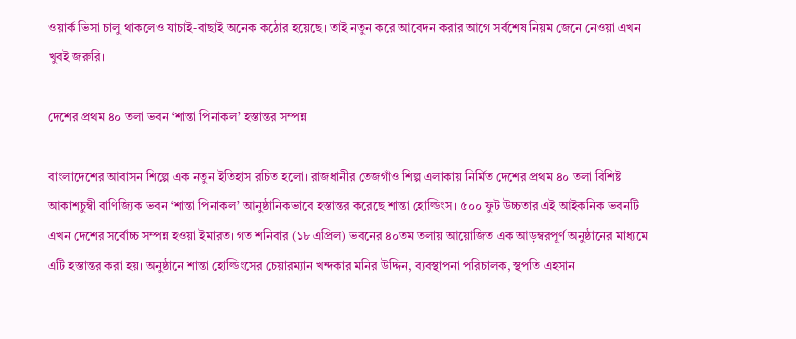ওয়ার্ক ভিসা চালু থাকলেও যাচাই-বাছাই অনেক কঠোর হয়েছে। তাই নতুন করে আবেদন করার আগে সর্বশেষ নিয়ম জেনে নেওয়া এখন খুবই জরুরি।

দেশের প্রথম ৪০ তলা ভবন ‘শান্তা পিনাকল’ হস্তান্তর সম্পন্ন

বাংলাদেশের আবাসন শিল্পে এক নতুন ইতিহাস রচিত হলো। রাজধানীর তেজগাঁও শিল্প এলাকায় নির্মিত দেশের প্রথম ৪০ তলা বিশিষ্ট আকাশচুম্বী বাণিজ্যিক ভবন ‘শান্তা পিনাকল’ আনুষ্ঠানিকভাবে হস্তান্তর করেছে শান্তা হোল্ডিংস। ৫০০ ফুট উচ্চতার এই আইকনিক ভবনটি এখন দেশের সর্বোচ্চ সম্পন্ন হওয়া ইমারত। গত শনিবার (১৮ এপ্রিল) ভবনের ৪০তম তলায় আয়োজিত এক আড়ম্বরপূর্ণ অনুষ্ঠানের মাধ্যমে এটি হস্তান্তর করা হয়। অনুষ্ঠানে শান্তা হোল্ডিংসের চেয়ারম্যান খন্দকার মনির উদ্দিন, ব্যবস্থাপনা পরিচালক, স্থপতি এহসান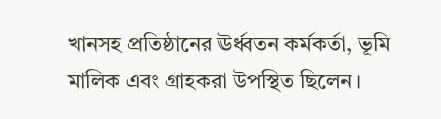খানসহ প্রতিষ্ঠানের ঊর্ধ্বতন কর্মকর্তা, ভূমি মালিক এবং গ্রাহকরা উপস্থিত ছিলেন।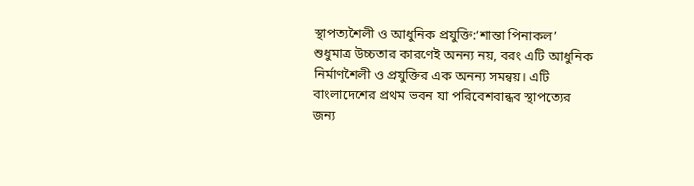স্থাপত্যশৈলী ও আধুনিক প্রযুক্তি:‘শান্তা পিনাকল’ শুধুমাত্র উচ্চতার কারণেই অনন্য নয়, বরং এটি আধুনিক নির্মাণশৈলী ও প্রযুক্তির এক অনন্য সমন্বয়। এটি বাংলাদেশের প্রথম ভবন যা পরিবেশবান্ধব স্থাপত্যের জন্য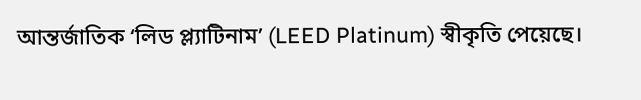আন্তর্জাতিক ‘লিড প্ল্যাটিনাম’ (LEED Platinum) স্বীকৃতি পেয়েছে।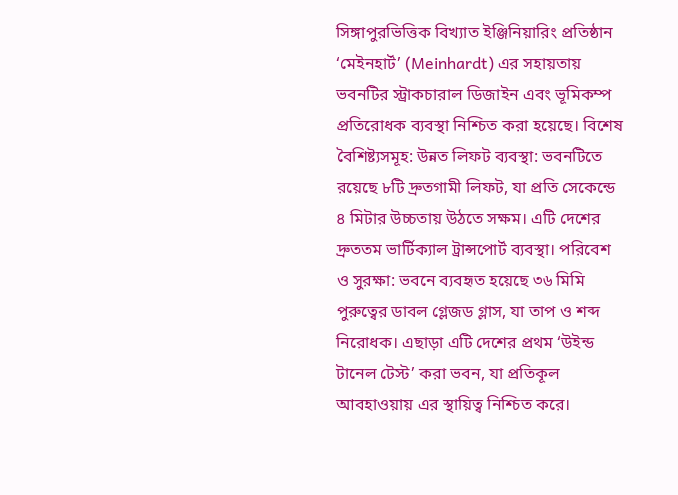সিঙ্গাপুরভিত্তিক বিখ্যাত ইঞ্জিনিয়ারিং প্রতিষ্ঠান ‘মেইনহার্ট’ (Meinhardt) এর সহায়তায় ভবনটির স্ট্রাকচারাল ডিজাইন এবং ভূমিকম্প প্রতিরোধক ব্যবস্থা নিশ্চিত করা হয়েছে। বিশেষ বৈশিষ্ট্যসমূহ: উন্নত লিফট ব্যবস্থা: ভবনটিতে রয়েছে ৮টি দ্রুতগামী লিফট, যা প্রতি সেকেন্ডে ৪ মিটার উচ্চতায় উঠতে সক্ষম। এটি দেশের দ্রুততম ভার্টিক্যাল ট্রান্সপোর্ট ব্যবস্থা। পরিবেশ ও সুরক্ষা: ভবনে ব্যবহৃত হয়েছে ৩৬ মিমি পুরুত্বের ডাবল গ্লেজড গ্লাস, যা তাপ ও শব্দ নিরোধক। এছাড়া এটি দেশের প্রথম ‘উইন্ড টানেল টেস্ট’ করা ভবন, যা প্রতিকূল আবহাওয়ায় এর স্থায়িত্ব নিশ্চিত করে।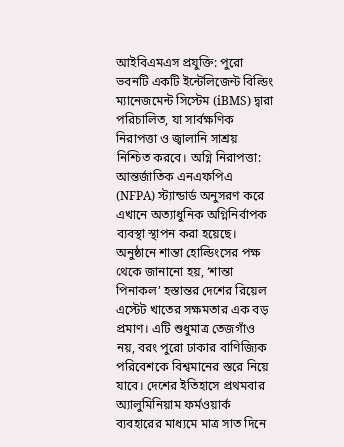আইবিএমএস প্রযুক্তি: পুরো ভবনটি একটি ইন্টেলিজেন্ট বিল্ডিং ম্যানেজমেন্ট সিস্টেম (iBMS) দ্বারা পরিচালিত, যা সার্বক্ষণিক নিরাপত্তা ও জ্বালানি সাশ্রয় নিশ্চিত করবে। অগ্নি নিরাপত্তা: আন্তর্জাতিক এনএফপিএ (NFPA) স্ট্যান্ডার্ড অনুসরণ করে এখানে অত্যাধুনিক অগ্নিনির্বাপক ব্যবস্থা স্থাপন করা হয়েছে। অনুষ্ঠানে শান্তা হোল্ডিংসের পক্ষ থেকে জানানো হয়, ‘শান্তা পিনাকল’ হস্তান্তর দেশের রিয়েল এস্টেট খাতের সক্ষমতার এক বড় প্রমাণ। এটি শুধুমাত্র তেজগাঁও নয়, বরং পুরো ঢাকার বাণিজ্যিক পরিবেশকে বিশ্বমানের স্তরে নিয়ে যাবে। দেশের ইতিহাসে প্রথমবার অ্যালুমিনিয়াম ফর্মওয়ার্ক ব্যবহারের মাধ্যমে মাত্র সাত দিনে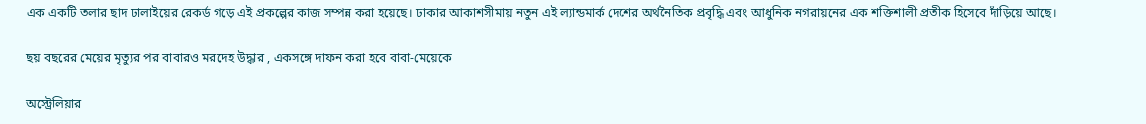এক একটি তলার ছাদ ঢালাইয়ের রেকর্ড গড়ে এই প্রকল্পের কাজ সম্পন্ন করা হয়েছে। ঢাকার আকাশসীমায় নতুন এই ল্যান্ডমার্ক দেশের অর্থনৈতিক প্রবৃদ্ধি এবং আধুনিক নগরায়নের এক শক্তিশালী প্রতীক হিসেবে দাঁড়িয়ে আছে।

ছয় বছরের মেয়ের মৃত্যুর পর বাবারও মরদেহ উদ্ধার , একসঙ্গে দাফন করা হবে বাবা-মেয়েকে

অস্ট্রেলিয়ার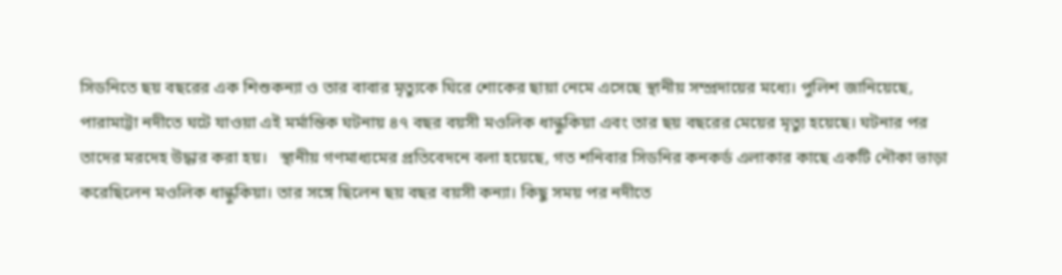সিডনিতে ছয় বছরের এক শিশুকন্যা ও তার বাবার মৃত্যুকে ঘিরে শোকের ছায়া নেমে এসেছে স্থানীয় সম্প্রদায়ের মধ্যে। পুলিশ জানিয়েছে, পারামাট্টা নদীতে ঘটে যাওয়া এই মর্মান্তিক ঘটনায় ৪৭ বছর বয়সী মওলিক ধান্ধুকিয়া এবং তার ছয় বছরের মেয়ের মৃত্যু হয়েছে। ঘটনার পর তাদের মরদেহ উদ্ধার করা হয়।   স্থানীয় গণমাধ্যমের প্রতিবেদনে বলা হয়েছে, গত শনিবার সিডনির কনকর্ড এলাকার কাছে একটি নৌকা ভাড়া করেছিলেন মওলিক ধান্ধুকিয়া। তার সঙ্গে ছিলেন ছয় বছর বয়সী কন্যা। কিছু সময় পর নদীতে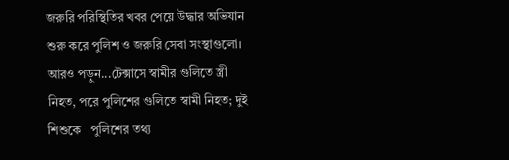জরুরি পরিস্থিতির খবর পেয়ে উদ্ধার অভিযান শুরু করে পুলিশ ও জরুরি সেবা সংস্থাগুলো।   আরও পড়ুন...টেক্সাসে স্বামীর গুলিতে স্ত্রী নিহত, পরে পুলিশের গুলিতে স্বামী নিহত; দুই শিশুকে   পুলিশের তথ্য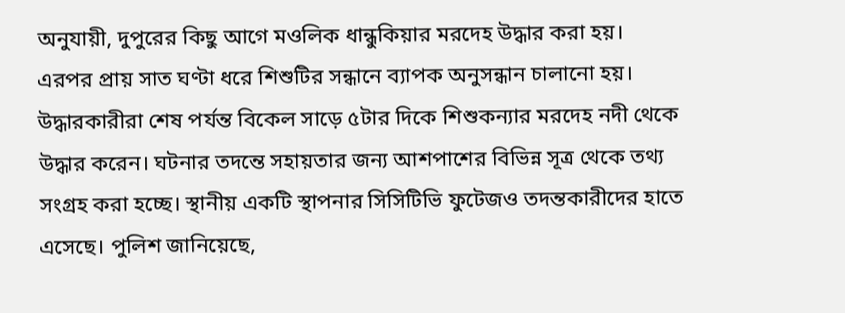অনুযায়ী, দুপুরের কিছু আগে মওলিক ধান্ধুকিয়ার মরদেহ উদ্ধার করা হয়। এরপর প্রায় সাত ঘণ্টা ধরে শিশুটির সন্ধানে ব্যাপক অনুসন্ধান চালানো হয়। উদ্ধারকারীরা শেষ পর্যন্ত বিকেল সাড়ে ৫টার দিকে শিশুকন্যার মরদেহ নদী থেকে উদ্ধার করেন। ঘটনার তদন্তে সহায়তার জন্য আশপাশের বিভিন্ন সূত্র থেকে তথ্য সংগ্রহ করা হচ্ছে। স্থানীয় একটি স্থাপনার সিসিটিভি ফুটেজও তদন্তকারীদের হাতে এসেছে। পুলিশ জানিয়েছে,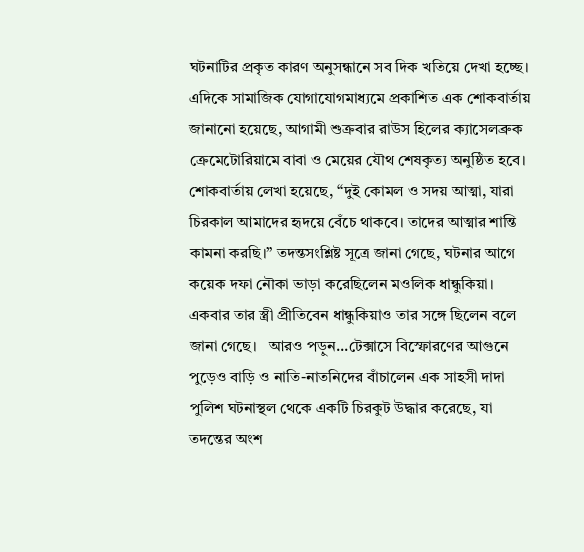ঘটনাটির প্রকৃত কারণ অনুসন্ধানে সব দিক খতিয়ে দেখা হচ্ছে।   এদিকে সামাজিক যোগাযোগমাধ্যমে প্রকাশিত এক শোকবার্তায় জানানো হয়েছে, আগামী শুক্রবার রাউস হিলের ক্যাসেলব্রুক ক্রেমেটোরিয়ামে বাবা ও মেয়ের যৌথ শেষকৃত্য অনুষ্ঠিত হবে। শোকবার্তায় লেখা হয়েছে, “দুই কোমল ও সদয় আত্মা, যারা চিরকাল আমাদের হৃদয়ে বেঁচে থাকবে। তাদের আত্মার শান্তি কামনা করছি।” তদন্তসংশ্লিষ্ট সূত্রে জানা গেছে, ঘটনার আগে কয়েক দফা নৌকা ভাড়া করেছিলেন মওলিক ধান্ধুকিয়া। একবার তার স্ত্রী প্রীতিবেন ধান্ধুকিয়াও তার সঙ্গে ছিলেন বলে জানা গেছে।   আরও পড়ুন...টেক্সাসে বিস্ফোরণের আগুনে পুড়েও বাড়ি ও নাতি-নাতনিদের বাঁচালেন এক সাহসী দাদা   পুলিশ ঘটনাস্থল থেকে একটি চিরকুট উদ্ধার করেছে, যা তদন্তের অংশ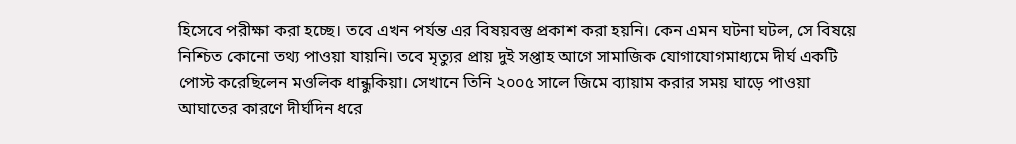হিসেবে পরীক্ষা করা হচ্ছে। তবে এখন পর্যন্ত এর বিষয়বস্তু প্রকাশ করা হয়নি। কেন এমন ঘটনা ঘটল, সে বিষয়ে নিশ্চিত কোনো তথ্য পাওয়া যায়নি। তবে মৃত্যুর প্রায় দুই সপ্তাহ আগে সামাজিক যোগাযোগমাধ্যমে দীর্ঘ একটি পোস্ট করেছিলেন মওলিক ধান্ধুকিয়া। সেখানে তিনি ২০০৫ সালে জিমে ব্যায়াম করার সময় ঘাড়ে পাওয়া আঘাতের কারণে দীর্ঘদিন ধরে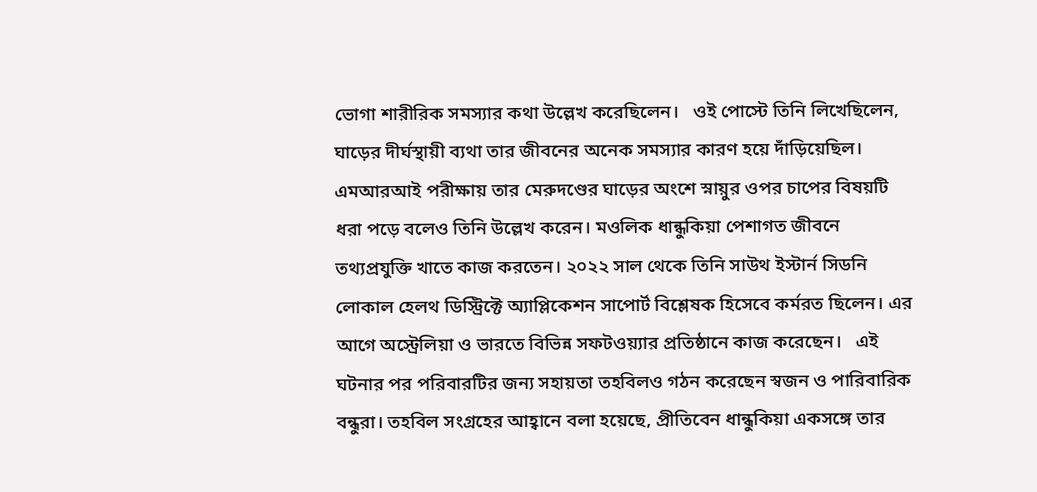ভোগা শারীরিক সমস্যার কথা উল্লেখ করেছিলেন।   ওই পোস্টে তিনি লিখেছিলেন, ঘাড়ের দীর্ঘস্থায়ী ব্যথা তার জীবনের অনেক সমস্যার কারণ হয়ে দাঁড়িয়েছিল। এমআরআই পরীক্ষায় তার মেরুদণ্ডের ঘাড়ের অংশে স্নায়ুর ওপর চাপের বিষয়টি ধরা পড়ে বলেও তিনি উল্লেখ করেন। মওলিক ধান্ধুকিয়া পেশাগত জীবনে তথ্যপ্রযুক্তি খাতে কাজ করতেন। ২০২২ সাল থেকে তিনি সাউথ ইস্টার্ন সিডনি লোকাল হেলথ ডিস্ট্রিক্টে অ্যাপ্লিকেশন সাপোর্ট বিশ্লেষক হিসেবে কর্মরত ছিলেন। এর আগে অস্ট্রেলিয়া ও ভারতে বিভিন্ন সফটওয়্যার প্রতিষ্ঠানে কাজ করেছেন।   এই ঘটনার পর পরিবারটির জন্য সহায়তা তহবিলও গঠন করেছেন স্বজন ও পারিবারিক বন্ধুরা। তহবিল সংগ্রহের আহ্বানে বলা হয়েছে, প্রীতিবেন ধান্ধুকিয়া একসঙ্গে তার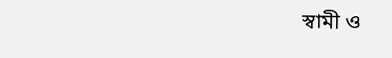স্বামী ও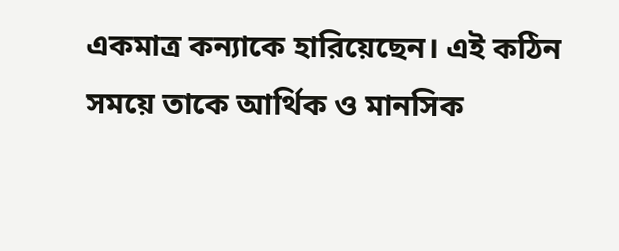একমাত্র কন্যাকে হারিয়েছেন। এই কঠিন সময়ে তাকে আর্থিক ও মানসিক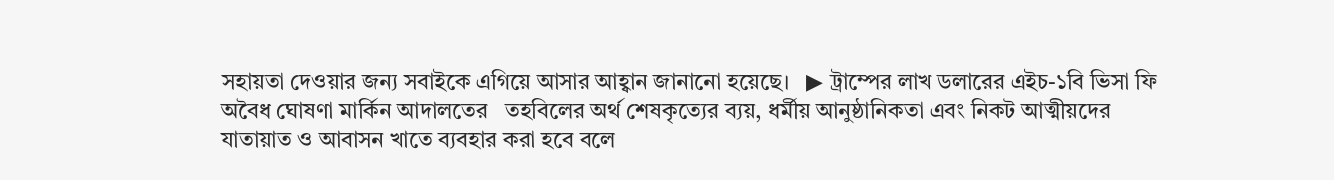সহায়তা দেওয়ার জন্য সবাইকে এগিয়ে আসার আহ্বান জানানো হয়েছে।   ▶ ট্রাম্পের লাখ ডলারের এইচ-১বি ভিসা ফি অবৈধ ঘোষণা মার্কিন আদালতের   তহবিলের অর্থ শেষকৃত্যের ব্যয়, ধর্মীয় আনুষ্ঠানিকতা এবং নিকট আত্মীয়দের যাতায়াত ও আবাসন খাতে ব্যবহার করা হবে বলে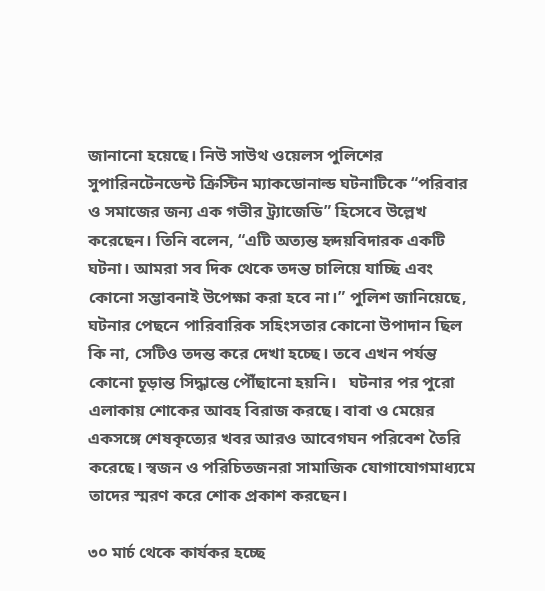জানানো হয়েছে। নিউ সাউথ ওয়েলস পুলিশের সুপারিনটেনডেন্ট ক্রিস্টিন ম্যাকডোনাল্ড ঘটনাটিকে “পরিবার ও সমাজের জন্য এক গভীর ট্র্যাজেডি” হিসেবে উল্লেখ করেছেন। তিনি বলেন, “এটি অত্যন্ত হৃদয়বিদারক একটি ঘটনা। আমরা সব দিক থেকে তদন্ত চালিয়ে যাচ্ছি এবং কোনো সম্ভাবনাই উপেক্ষা করা হবে না।” পুলিশ জানিয়েছে, ঘটনার পেছনে পারিবারিক সহিংসতার কোনো উপাদান ছিল কি না, সেটিও তদন্ত করে দেখা হচ্ছে। তবে এখন পর্যন্ত কোনো চূড়ান্ত সিদ্ধান্তে পৌঁছানো হয়নি।   ঘটনার পর পুরো এলাকায় শোকের আবহ বিরাজ করছে। বাবা ও মেয়ের একসঙ্গে শেষকৃত্যের খবর আরও আবেগঘন পরিবেশ তৈরি করেছে। স্বজন ও পরিচিতজনরা সামাজিক যোগাযোগমাধ্যমে তাদের স্মরণ করে শোক প্রকাশ করছেন।

৩০ মার্চ থেকে কার্যকর হচ্ছে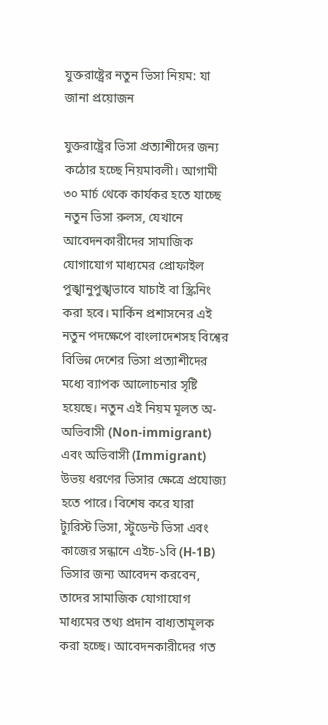যুক্তরাষ্ট্রের নতুন ভিসা নিয়ম: যা জানা প্রয়োজন

যুক্তরাষ্ট্রের ভিসা প্রত্যাশীদের জন্য কঠোর হচ্ছে নিয়মাবলী। আগামী ৩০ মার্চ থেকে কার্যকর হতে যাচ্ছে নতুন ভিসা রুলস, যেখানে আবেদনকারীদের সামাজিক যোগাযোগ মাধ্যমের প্রোফাইল পুঙ্খানুপুঙ্খভাবে যাচাই বা স্ক্রিনিং করা হবে। মার্কিন প্রশাসনের এই নতুন পদক্ষেপে বাংলাদেশসহ বিশ্বের বিভিন্ন দেশের ভিসা প্রত্যাশীদের মধ্যে ব্যাপক আলোচনার সৃষ্টি হয়েছে। নতুন এই নিয়ম মূলত অ-অভিবাসী (Non-immigrant) এবং অভিবাসী (Immigrant) উভয় ধরণের ভিসার ক্ষেত্রে প্রযোজ্য হতে পারে। বিশেষ করে যারা ট্যুরিস্ট ভিসা, স্টুডেন্ট ভিসা এবং কাজের সন্ধানে এইচ-১বি (H-1B) ভিসার জন্য আবেদন করবেন, তাদের সামাজিক যোগাযোগ মাধ্যমের তথ্য প্রদান বাধ্যতামূলক করা হচ্ছে। আবেদনকারীদের গত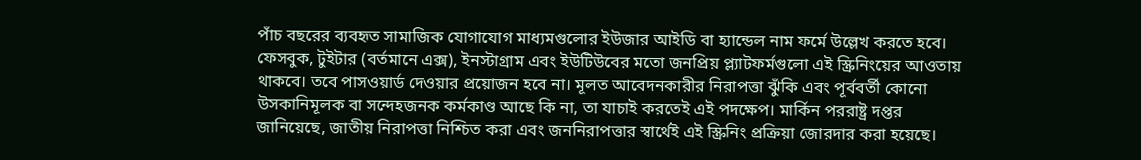পাঁচ বছরের ব্যবহৃত সামাজিক যোগাযোগ মাধ্যমগুলোর ইউজার আইডি বা হ্যান্ডেল নাম ফর্মে উল্লেখ করতে হবে। ফেসবুক, টুইটার (বর্তমানে এক্স), ইনস্টাগ্রাম এবং ইউটিউবের মতো জনপ্রিয় প্ল্যাটফর্মগুলো এই স্ক্রিনিংয়ের আওতায় থাকবে। তবে পাসওয়ার্ড দেওয়ার প্রয়োজন হবে না। মূলত আবেদনকারীর নিরাপত্তা ঝুঁকি এবং পূর্ববর্তী কোনো উসকানিমূলক বা সন্দেহজনক কর্মকাণ্ড আছে কি না, তা যাচাই করতেই এই পদক্ষেপ। মার্কিন পররাষ্ট্র দপ্তর জানিয়েছে, জাতীয় নিরাপত্তা নিশ্চিত করা এবং জননিরাপত্তার স্বার্থেই এই স্ক্রিনিং প্রক্রিয়া জোরদার করা হয়েছে।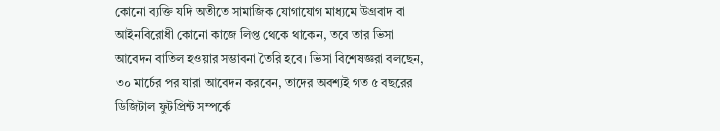কোনো ব্যক্তি যদি অতীতে সামাজিক যোগাযোগ মাধ্যমে উগ্রবাদ বা আইনবিরোধী কোনো কাজে লিপ্ত থেকে থাকেন, তবে তার ভিসা আবেদন বাতিল হওয়ার সম্ভাবনা তৈরি হবে। ভিসা বিশেষজ্ঞরা বলছেন, ৩০ মার্চের পর যারা আবেদন করবেন, তাদের অবশ্যই গত ৫ বছরের ডিজিটাল ফুটপ্রিন্ট সম্পর্কে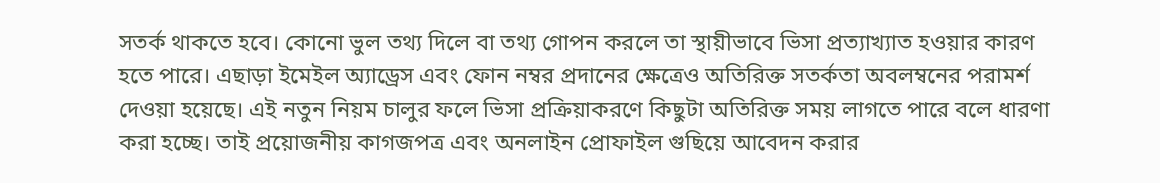সতর্ক থাকতে হবে। কোনো ভুল তথ্য দিলে বা তথ্য গোপন করলে তা স্থায়ীভাবে ভিসা প্রত্যাখ্যাত হওয়ার কারণ হতে পারে। এছাড়া ইমেইল অ্যাড্রেস এবং ফোন নম্বর প্রদানের ক্ষেত্রেও অতিরিক্ত সতর্কতা অবলম্বনের পরামর্শ দেওয়া হয়েছে। এই নতুন নিয়ম চালুর ফলে ভিসা প্রক্রিয়াকরণে কিছুটা অতিরিক্ত সময় লাগতে পারে বলে ধারণা করা হচ্ছে। তাই প্রয়োজনীয় কাগজপত্র এবং অনলাইন প্রোফাইল গুছিয়ে আবেদন করার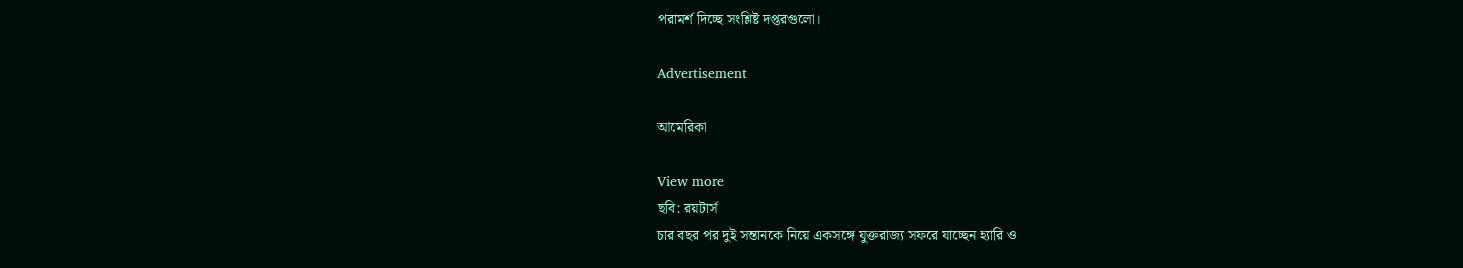পরামর্শ দিচ্ছে সংশ্লিষ্ট দপ্তরগুলো।

Advertisement

আমেরিকা

View more
ছবি: রয়টার্স
চার বছর পর দুই সন্তানকে নিয়ে একসঙ্গে যুক্তরাজ্য সফরে যাচ্ছেন হ্যারি ও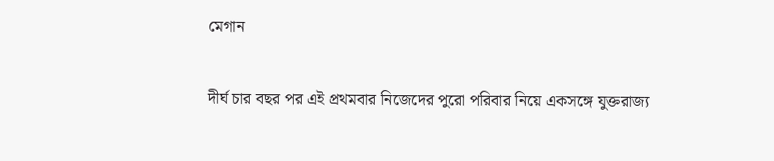মেগান

দীর্ঘ চার বছর পর এই প্রথমবার নিজেদের পুরো পরিবার নিয়ে একসঙ্গে যুক্তরাজ্য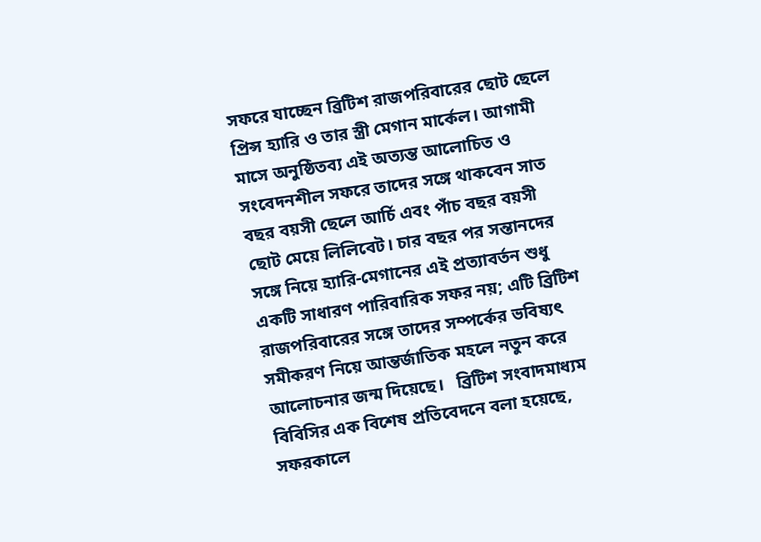সফরে যাচ্ছেন ব্রিটিশ রাজপরিবারের ছোট ছেলে প্রিন্স হ্যারি ও তার স্ত্রী মেগান মার্কেল। আগামী মাসে অনুষ্ঠিতব্য এই অত্যন্ত আলোচিত ও সংবেদনশীল সফরে তাদের সঙ্গে থাকবেন সাত বছর বয়সী ছেলে আর্চি এবং পাঁচ বছর বয়সী ছোট মেয়ে লিলিবেট। চার বছর পর সন্তানদের সঙ্গে নিয়ে হ্যারি-মেগানের এই প্রত্যাবর্তন শুধু একটি সাধারণ পারিবারিক সফর নয়; এটি ব্রিটিশ রাজপরিবারের সঙ্গে তাদের সম্পর্কের ভবিষ্যৎ সমীকরণ নিয়ে আন্তর্জাতিক মহলে নতুন করে আলোচনার জন্ম দিয়েছে।   ব্রিটিশ সংবাদমাধ্যম বিবিসির এক বিশেষ প্রতিবেদনে বলা হয়েছে, সফরকালে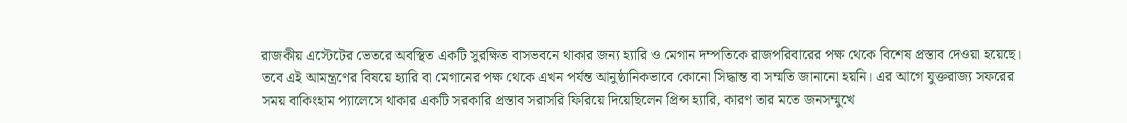রাজকীয় এস্টেটের ভেতরে অবস্থিত একটি সুরক্ষিত বাসভবনে থাকার জন্য হ্যারি ও মেগান দম্পতিকে রাজপরিবারের পক্ষ থেকে বিশেষ প্রস্তাব দেওয়া হয়েছে। তবে এই আমন্ত্রণের বিষয়ে হ্যারি বা মেগানের পক্ষ থেকে এখন পর্যন্ত আনুষ্ঠানিকভাবে কোনো সিদ্ধান্ত বা সম্মতি জানানো হয়নি। এর আগে যুক্তরাজ্য সফরের সময় বাকিংহাম প্যালেসে থাকার একটি সরকারি প্রস্তাব সরাসরি ফিরিয়ে দিয়েছিলেন প্রিন্স হ্যারি, কারণ তার মতে জনসম্মুখে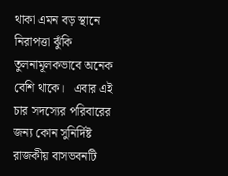থাকা এমন বড় স্থানে নিরাপত্তা ঝুঁকি তুলনামূলকভাবে অনেক বেশি থাকে।   এবার এই চার সদস্যের পরিবারের জন্য কোন সুনির্দিষ্ট রাজকীয় বাসভবনটি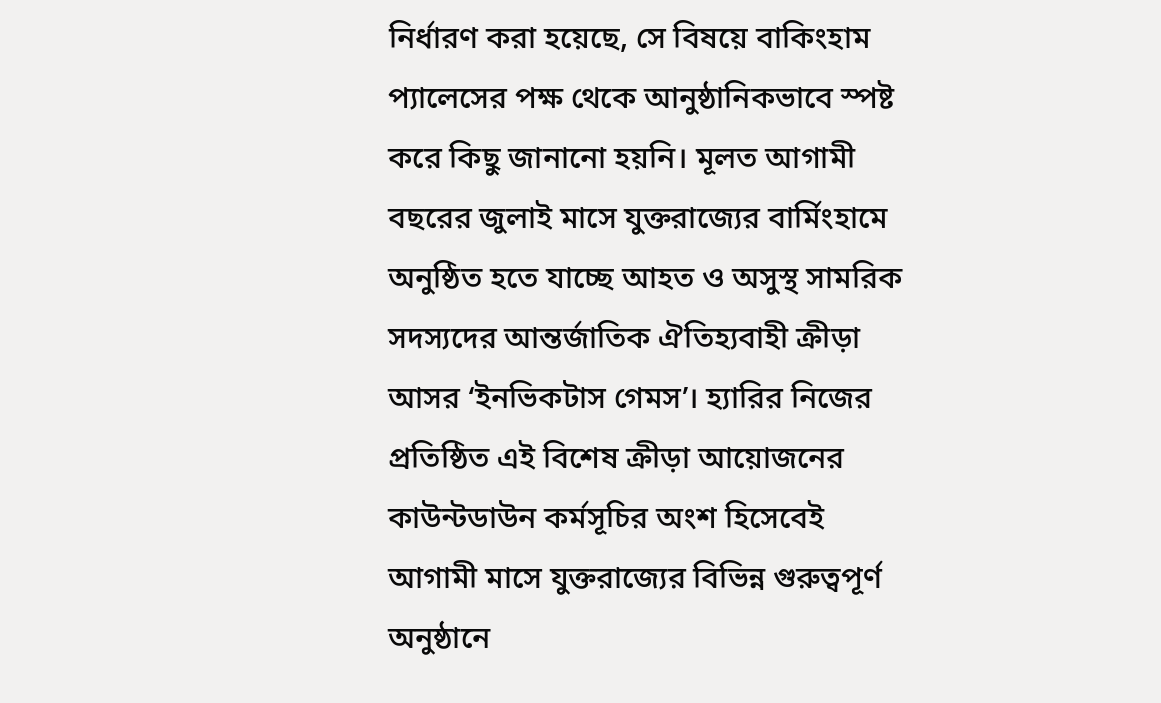নির্ধারণ করা হয়েছে, সে বিষয়ে বাকিংহাম প্যালেসের পক্ষ থেকে আনুষ্ঠানিকভাবে স্পষ্ট করে কিছু জানানো হয়নি। মূলত আগামী বছরের জুলাই মাসে যুক্তরাজ্যের বার্মিংহামে অনুষ্ঠিত হতে যাচ্ছে আহত ও অসুস্থ সামরিক সদস্যদের আন্তর্জাতিক ঐতিহ্যবাহী ক্রীড়া আসর ‘ইনভিকটাস গেমস’। হ্যারির নিজের প্রতিষ্ঠিত এই বিশেষ ক্রীড়া আয়োজনের কাউন্টডাউন কর্মসূচির অংশ হিসেবেই আগামী মাসে যুক্তরাজ্যের বিভিন্ন গুরুত্বপূর্ণ অনুষ্ঠানে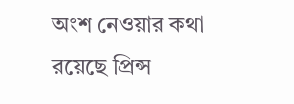অংশ নেওয়ার কথা রয়েছে প্রিন্স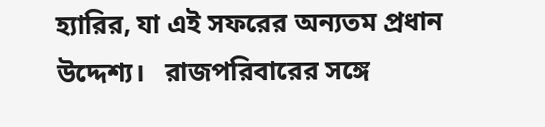হ্যারির, যা এই সফরের অন্যতম প্রধান উদ্দেশ্য।   রাজপরিবারের সঙ্গে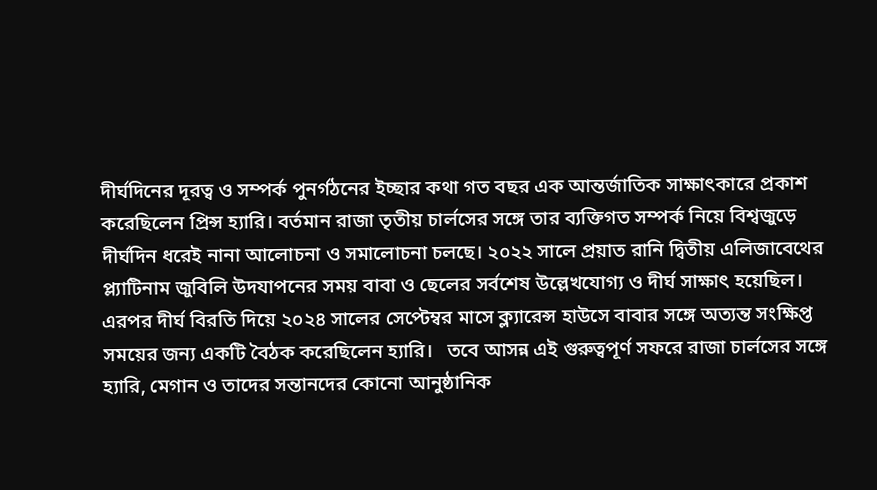দীর্ঘদিনের দূরত্ব ও সম্পর্ক পুনর্গঠনের ইচ্ছার কথা গত বছর এক আন্তর্জাতিক সাক্ষাৎকারে প্রকাশ করেছিলেন প্রিন্স হ্যারি। বর্তমান রাজা তৃতীয় চার্লসের সঙ্গে তার ব্যক্তিগত সম্পর্ক নিয়ে বিশ্বজুড়ে দীর্ঘদিন ধরেই নানা আলোচনা ও সমালোচনা চলছে। ২০২২ সালে প্রয়াত রানি দ্বিতীয় এলিজাবেথের প্ল্যাটিনাম জুবিলি উদযাপনের সময় বাবা ও ছেলের সর্বশেষ উল্লেখযোগ্য ও দীর্ঘ সাক্ষাৎ হয়েছিল। এরপর দীর্ঘ বিরতি দিয়ে ২০২৪ সালের সেপ্টেম্বর মাসে ক্ল্যারেন্স হাউসে বাবার সঙ্গে অত্যন্ত সংক্ষিপ্ত সময়ের জন্য একটি বৈঠক করেছিলেন হ্যারি।   তবে আসন্ন এই গুরুত্বপূর্ণ সফরে রাজা চার্লসের সঙ্গে হ্যারি, মেগান ও তাদের সন্তানদের কোনো আনুষ্ঠানিক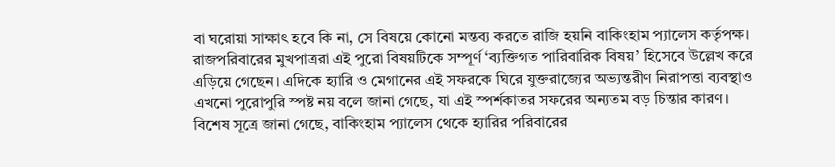বা ঘরোয়া সাক্ষাৎ হবে কি না, সে বিষয়ে কোনো মন্তব্য করতে রাজি হয়নি বাকিংহাম প্যালেস কর্তৃপক্ষ। রাজপরিবারের মুখপাত্ররা এই পুরো বিষয়টিকে সম্পূর্ণ ‘ব্যক্তিগত পারিবারিক বিষয়’ হিসেবে উল্লেখ করে এড়িয়ে গেছেন। এদিকে হ্যারি ও মেগানের এই সফরকে ঘিরে যুক্তরাজ্যের অভ্যন্তরীণ নিরাপত্তা ব্যবস্থাও এখনো পুরোপুরি স্পষ্ট নয় বলে জানা গেছে, যা এই স্পর্শকাতর সফরের অন্যতম বড় চিন্তার কারণ।   বিশেষ সূত্রে জানা গেছে, বাকিংহাম প্যালেস থেকে হ্যারির পরিবারের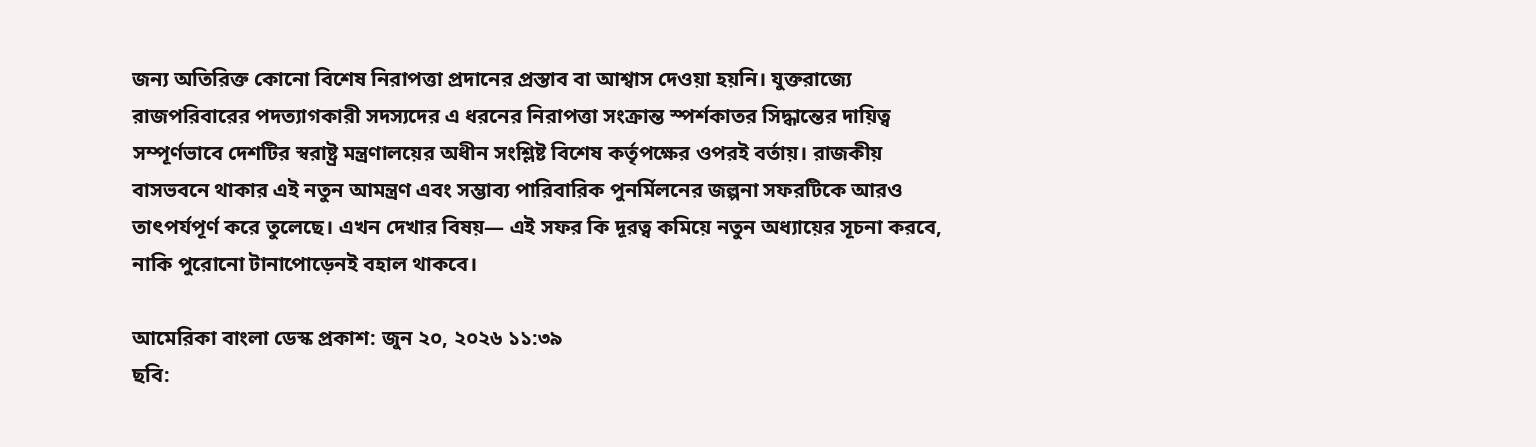জন্য অতিরিক্ত কোনো বিশেষ নিরাপত্তা প্রদানের প্রস্তাব বা আশ্বাস দেওয়া হয়নি। যুক্তরাজ্যে রাজপরিবারের পদত্যাগকারী সদস্যদের এ ধরনের নিরাপত্তা সংক্রান্ত স্পর্শকাতর সিদ্ধান্তের দায়িত্ব সম্পূর্ণভাবে দেশটির স্বরাষ্ট্র মন্ত্রণালয়ের অধীন সংশ্লিষ্ট বিশেষ কর্তৃপক্ষের ওপরই বর্তায়। রাজকীয় বাসভবনে থাকার এই নতুন আমন্ত্রণ এবং সম্ভাব্য পারিবারিক পুনর্মিলনের জল্পনা সফরটিকে আরও তাৎপর্যপূর্ণ করে তুলেছে। এখন দেখার বিষয়— এই সফর কি দূরত্ব কমিয়ে নতুন অধ্যায়ের সূচনা করবে, নাকি পুরোনো টানাপোড়েনই বহাল থাকবে।

আমেরিকা বাংলা ডেস্ক প্রকাশ: জুন ২০, ২০২৬ ১১:৩৯
ছবি: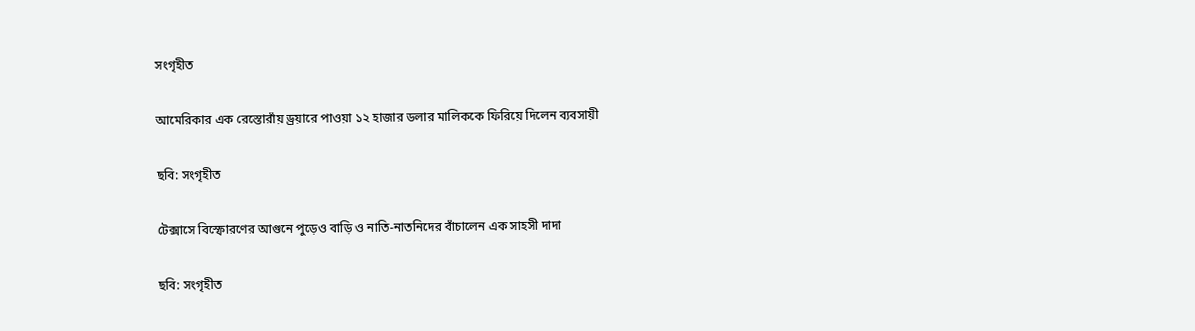সংগৃহীত

আমেরিকার এক রেস্তোরাঁয় ড্রয়ারে পাওয়া ১২ হাজার ডলার মালিককে ফিরিয়ে দিলেন ব্যবসায়ী

ছবি: সংগৃহীত

টেক্সাসে বিস্ফোরণের আগুনে পুড়েও বাড়ি ও নাতি-নাতনিদের বাঁচালেন এক সাহসী দাদা

ছবি: সংগৃহীত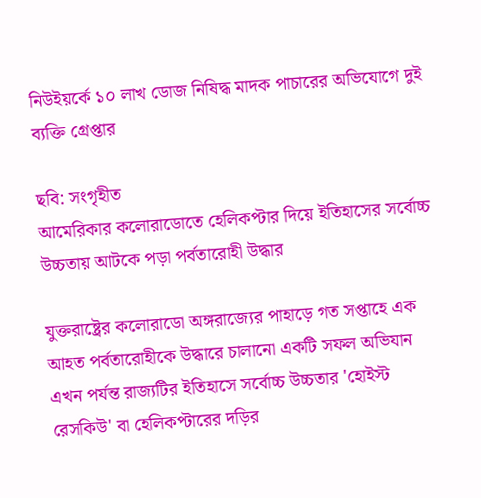নিউইয়র্কে ১০ লাখ ডোজ নিষিদ্ধ মাদক পাচারের অভিযোগে দুই ব্যক্তি গ্রেপ্তার

ছবি: সংগৃহীত
আমেরিকার কলোরাডোতে হেলিকপ্টার দিয়ে ইতিহাসের সর্বোচ্চ উচ্চতায় আটকে পড়া পর্বতারোহী উদ্ধার

যুক্তরাষ্ট্রের কলোরাডো অঙ্গরাজ্যের পাহাড়ে গত সপ্তাহে এক আহত পর্বতারোহীকে উদ্ধারে চালানো একটি সফল অভিযান এখন পর্যন্ত রাজ্যটির ইতিহাসে সর্বোচ্চ উচ্চতার 'হোইস্ট রেসকিউ' বা হেলিকপ্টারের দড়ির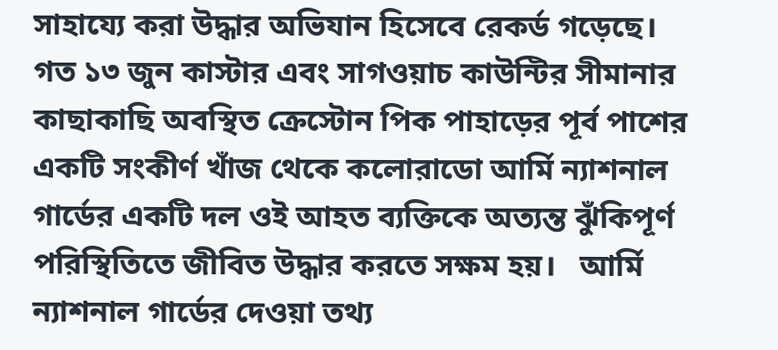সাহায্যে করা উদ্ধার অভিযান হিসেবে রেকর্ড গড়েছে। গত ১৩ জুন কাস্টার এবং সাগওয়াচ কাউন্টির সীমানার কাছাকাছি অবস্থিত ক্রেস্টোন পিক পাহাড়ের পূর্ব পাশের একটি সংকীর্ণ খাঁজ থেকে কলোরাডো আর্মি ন্যাশনাল গার্ডের একটি দল ওই আহত ব্যক্তিকে অত্যন্ত ঝুঁকিপূর্ণ পরিস্থিতিতে জীবিত উদ্ধার করতে সক্ষম হয়।   আর্মি ন্যাশনাল গার্ডের দেওয়া তথ্য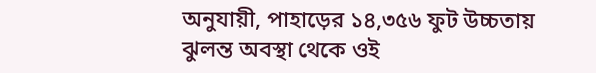অনুযায়ী, পাহাড়ের ১৪,৩৫৬ ফুট উচ্চতায় ঝুলন্ত অবস্থা থেকে ওই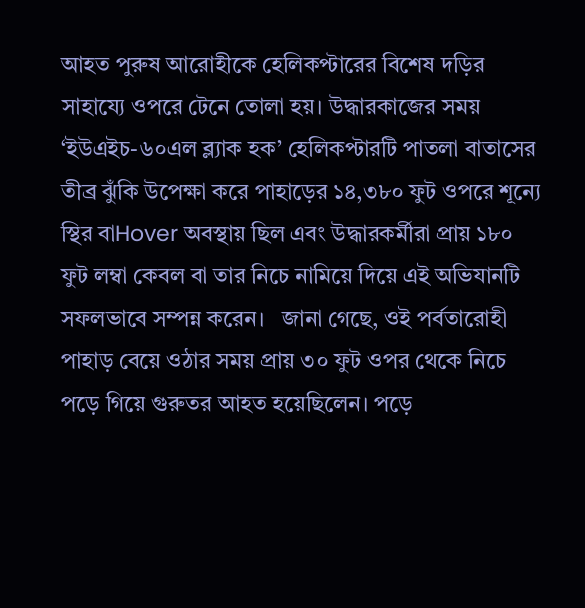আহত পুরুষ আরোহীকে হেলিকপ্টারের বিশেষ দড়ির সাহায্যে ওপরে টেনে তোলা হয়। উদ্ধারকাজের সময় ‘ইউএইচ-৬০এল ব্ল্যাক হক’ হেলিকপ্টারটি পাতলা বাতাসের তীব্র ঝুঁকি উপেক্ষা করে পাহাড়ের ১৪,৩৮০ ফুট ওপরে শূন্যে স্থির বাHover অবস্থায় ছিল এবং উদ্ধারকর্মীরা প্রায় ১৮০ ফুট লম্বা কেবল বা তার নিচে নামিয়ে দিয়ে এই অভিযানটি সফলভাবে সম্পন্ন করেন।   জানা গেছে, ওই পর্বতারোহী পাহাড় বেয়ে ওঠার সময় প্রায় ৩০ ফুট ওপর থেকে নিচে পড়ে গিয়ে গুরুতর আহত হয়েছিলেন। পড়ে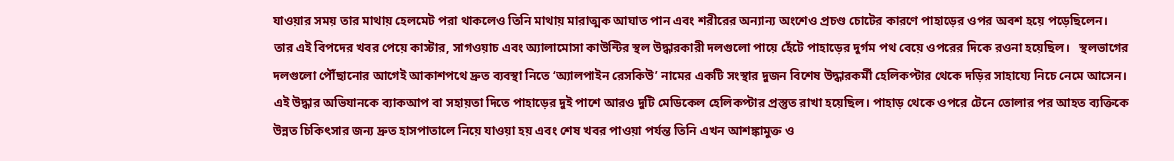যাওয়ার সময় তার মাথায় হেলমেট পরা থাকলেও তিনি মাথায় মারাত্মক আঘাত পান এবং শরীরের অন্যান্য অংশেও প্রচণ্ড চোটের কারণে পাহাড়ের ওপর অবশ হয়ে পড়েছিলেন। তার এই বিপদের খবর পেয়ে কাস্টার, সাগওয়াচ এবং অ্যালামোসা কাউন্টির স্থল উদ্ধারকারী দলগুলো পায়ে হেঁটে পাহাড়ের দুর্গম পথ বেয়ে ওপরের দিকে রওনা হয়েছিল।   স্থলভাগের দলগুলো পৌঁছানোর আগেই আকাশপথে দ্রুত ব্যবস্থা নিতে ‘অ্যালপাইন রেসকিউ’ নামের একটি সংস্থার দুজন বিশেষ উদ্ধারকর্মী হেলিকপ্টার থেকে দড়ির সাহায্যে নিচে নেমে আসেন। এই উদ্ধার অভিযানকে ব্যাকআপ বা সহায়তা দিতে পাহাড়ের দুই পাশে আরও দুটি মেডিকেল হেলিকপ্টার প্রস্তুত রাখা হয়েছিল। পাহাড় থেকে ওপরে টেনে তোলার পর আহত ব্যক্তিকে উন্নত চিকিৎসার জন্য দ্রুত হাসপাতালে নিয়ে যাওয়া হয় এবং শেষ খবর পাওয়া পর্যন্ত তিনি এখন আশঙ্কামুক্ত ও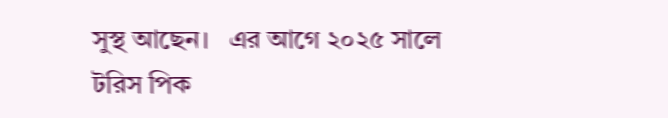সুস্থ আছেন।   এর আগে ২০২৫ সালে টরিস পিক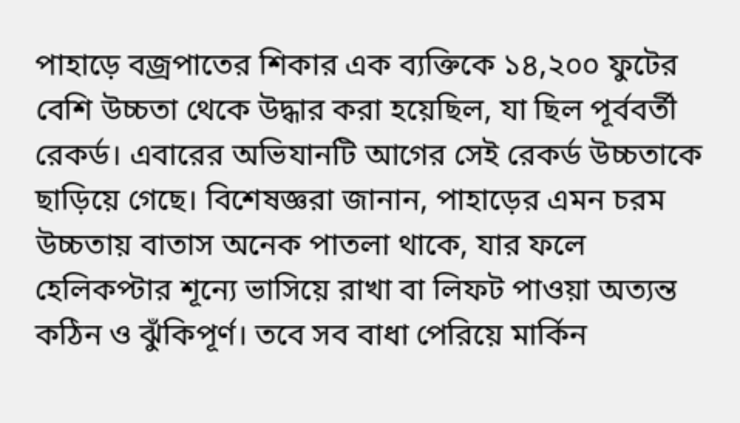পাহাড়ে বজ্রপাতের শিকার এক ব্যক্তিকে ১৪,২০০ ফুটের বেশি উচ্চতা থেকে উদ্ধার করা হয়েছিল, যা ছিল পূর্ববর্তী রেকর্ড। এবারের অভিযানটি আগের সেই রেকর্ড উচ্চতাকে ছাড়িয়ে গেছে। বিশেষজ্ঞরা জানান, পাহাড়ের এমন চরম উচ্চতায় বাতাস অনেক পাতলা থাকে, যার ফলে হেলিকপ্টার শূন্যে ভাসিয়ে রাখা বা লিফট পাওয়া অত্যন্ত কঠিন ও ঝুঁকিপূর্ণ। তবে সব বাধা পেরিয়ে মার্কিন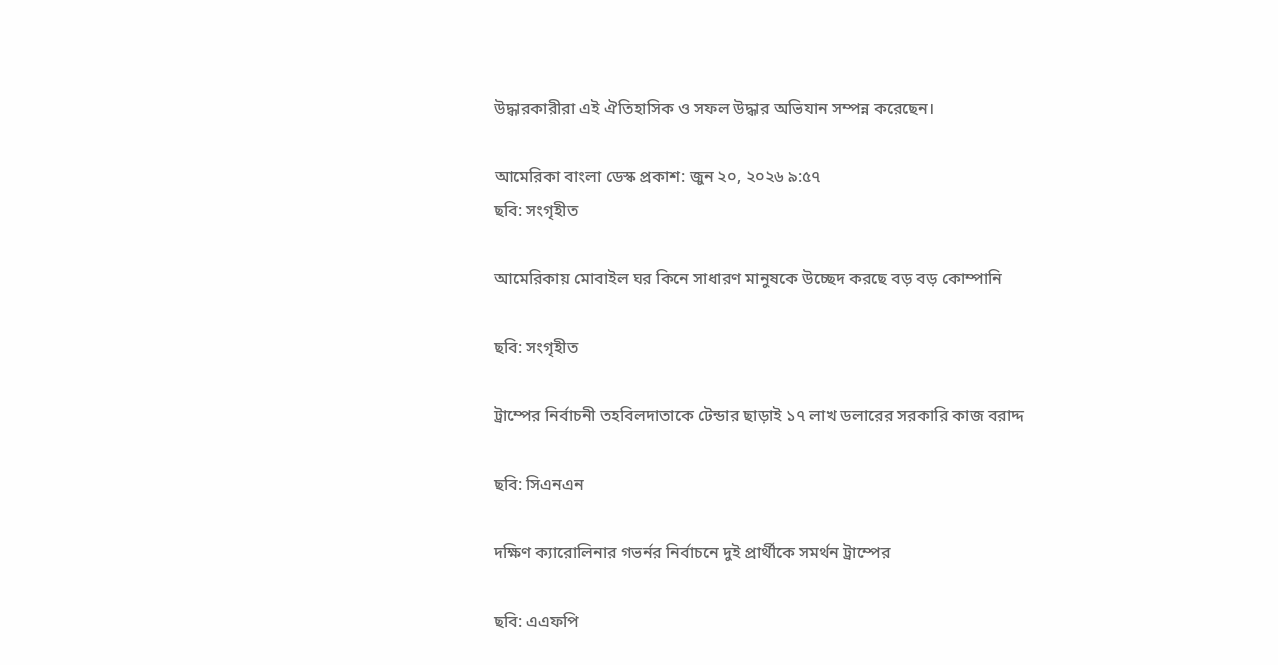উদ্ধারকারীরা এই ঐতিহাসিক ও সফল উদ্ধার অভিযান সম্পন্ন করেছেন।

আমেরিকা বাংলা ডেস্ক প্রকাশ: জুন ২০, ২০২৬ ৯:৫৭
ছবি: সংগৃহীত

আমেরিকায় মোবাইল ঘর কিনে সাধারণ মানুষকে উচ্ছেদ করছে বড় বড় কোম্পানি

ছবি: সংগৃহীত

ট্রাম্পের নির্বাচনী তহবিলদাতাকে টেন্ডার ছাড়াই ১৭ লাখ ডলারের সরকারি কাজ বরাদ্দ

ছবি: সিএনএন

দক্ষিণ ক্যারোলিনার গভর্নর নির্বাচনে দুই প্রার্থীকে সমর্থন ট্রাম্পের

ছবি: এএফপি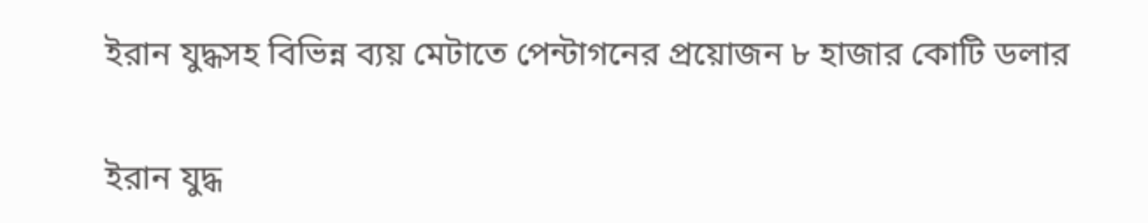ইরান যুদ্ধসহ বিভিন্ন ব্যয় মেটাতে পেন্টাগনের প্রয়োজন ৮ হাজার কোটি ডলার

ইরান যুদ্ধ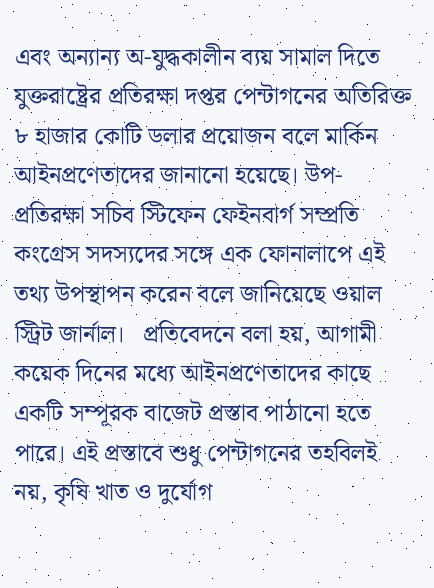এবং অন্যান্য অ-যুদ্ধকালীন ব্যয় সামাল দিতে যুক্তরাষ্ট্রের প্রতিরক্ষা দপ্তর পেন্টাগনের অতিরিক্ত ৮ হাজার কোটি ডলার প্রয়োজন বলে মার্কিন আইনপ্রণেতাদের জানানো হয়েছে। উপ-প্রতিরক্ষা সচিব স্টিফেন ফেইনবার্গ সম্প্রতি কংগ্রেস সদস্যদের সঙ্গে এক ফোনালাপে এই তথ্য উপস্থাপন করেন বলে জানিয়েছে ওয়াল স্ট্রিট জার্নাল।   প্রতিবেদনে বলা হয়, আগামী কয়েক দিনের মধ্যে আইনপ্রণেতাদের কাছে একটি সম্পূরক বাজেট প্রস্তাব পাঠানো হতে পারে। এই প্রস্তাবে শুধু পেন্টাগনের তহবিলই নয়, কৃষি খাত ও দুর্যোগ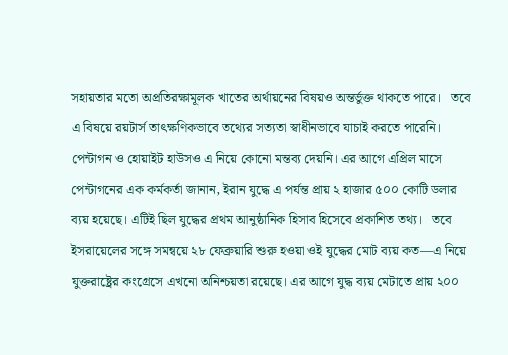সহায়তার মতো অপ্রতিরক্ষামূলক খাতের অর্থায়নের বিষয়ও অন্তর্ভুক্ত থাকতে পারে।   তবে এ বিষয়ে রয়টার্স তাৎক্ষণিকভাবে তথ্যের সত্যতা স্বাধীনভাবে যাচাই করতে পারেনি। পেন্টাগন ও হোয়াইট হাউসও এ নিয়ে কোনো মন্তব্য দেয়নি। এর আগে এপ্রিল মাসে পেন্টাগনের এক কর্মকর্তা জানান, ইরান যুদ্ধে এ পর্যন্ত প্রায় ২ হাজার ৫০০ কোটি ডলার ব্যয় হয়েছে। এটিই ছিল যুদ্ধের প্রথম আনুষ্ঠানিক হিসাব হিসেবে প্রকাশিত তথ্য।   তবে ইসরায়েলের সঙ্গে সমন্বয়ে ২৮ ফেব্রুয়ারি শুরু হওয়া ওই যুদ্ধের মোট ব্যয় কত—এ নিয়ে যুক্তরাষ্ট্রের কংগ্রেসে এখনো অনিশ্চয়তা রয়েছে। এর আগে যুদ্ধ ব্যয় মেটাতে প্রায় ২০০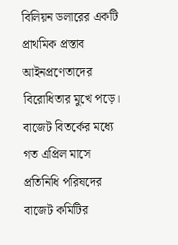বিলিয়ন ডলারের একটি প্রাথমিক প্রস্তাব আইনপ্রণেতাদের বিরোধিতার মুখে পড়ে।   বাজেট বিতর্কের মধ্যে গত এপ্রিল মাসে প্রতিনিধি পরিষদের বাজেট কমিটির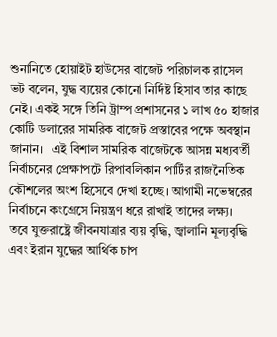শুনানিতে হোয়াইট হাউসের বাজেট পরিচালক রাসেল ভট বলেন, যুদ্ধ ব্যয়ের কোনো নির্দিষ্ট হিসাব তার কাছে নেই। একই সঙ্গে তিনি ট্রাম্প প্রশাসনের ১ লাখ ৫০ হাজার কোটি ডলারের সামরিক বাজেট প্রস্তাবের পক্ষে অবস্থান জানান।   এই বিশাল সামরিক বাজেটকে আসন্ন মধ্যবর্তী নির্বাচনের প্রেক্ষাপটে রিপাবলিকান পার্টির রাজনৈতিক কৌশলের অংশ হিসেবে দেখা হচ্ছে। আগামী নভেম্বরের নির্বাচনে কংগ্রেসে নিয়ন্ত্রণ ধরে রাখাই তাদের লক্ষ্য।   তবে যুক্তরাষ্ট্রে জীবনযাত্রার ব্যয় বৃদ্ধি, জ্বালানি মূল্যবৃদ্ধি এবং ইরান যুদ্ধের আর্থিক চাপ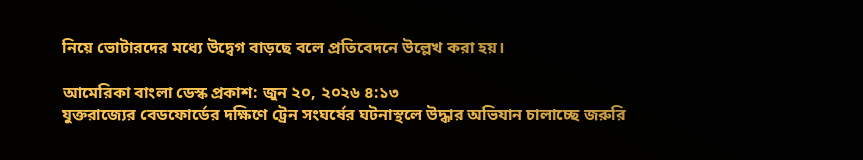নিয়ে ভোটারদের মধ্যে উদ্বেগ বাড়ছে বলে প্রতিবেদনে উল্লেখ করা হয়।

আমেরিকা বাংলা ডেস্ক প্রকাশ: জুন ২০, ২০২৬ ৪:১৩
যুক্তরাজ্যের বেডফোর্ডের দক্ষিণে ট্রেন সংঘর্ষের ঘটনাস্থলে উদ্ধার অভিযান চালাচ্ছে জরুরি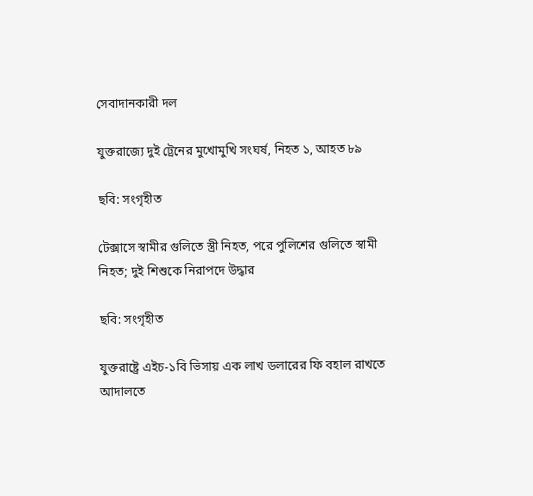সেবাদানকারী দল

যুক্তরাজ্যে দুই ট্রেনের মুখোমুখি সংঘর্ষ, নিহত ১, আহত ৮৯

ছবি: সংগৃহীত

টেক্সাসে স্বামীর গুলিতে স্ত্রী নিহত, পরে পুলিশের গুলিতে স্বামী নিহত; দুই শিশুকে নিরাপদে উদ্ধার

ছবি: সংগৃহীত

যুক্তরাষ্ট্রে এইচ-১বি ভিসায় এক লাখ ডলারের ফি বহাল রাখতে আদালতে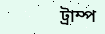ট্রাম্প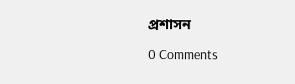প্রশাসন

0 Comments